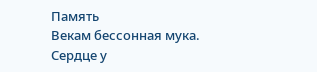Память
Векам бессонная мука.
Сердце у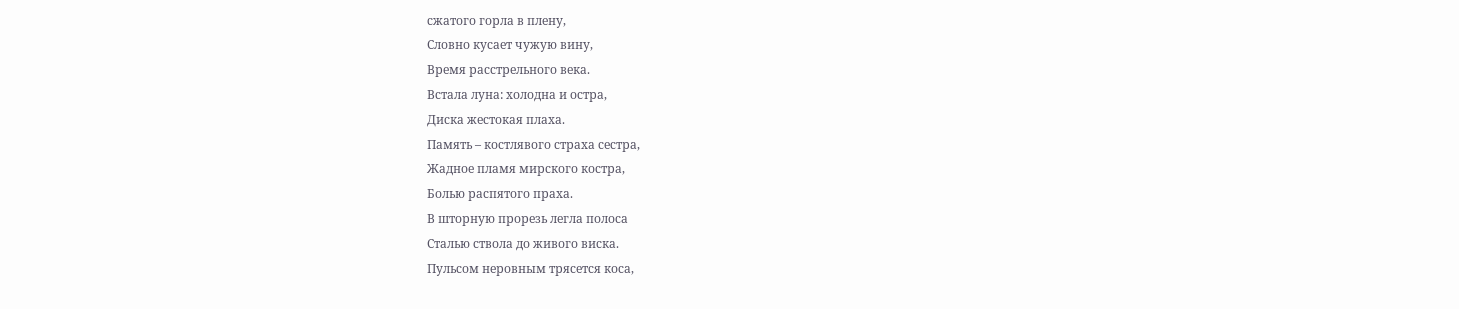сжатого горла в плену,
Словно кусает чужую вину,
Время расстрельного века.
Встала луна: холодна и остра,
Диска жестокая плаха.
Память – костлявого страха сестра,
Жадное пламя мирского костра,
Болью распятого праха.
В шторную прорезь легла полоса
Сталью ствола до живого виска.
Пульсом неровным трясется коса,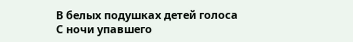В белых подушках детей голоса
С ночи упавшего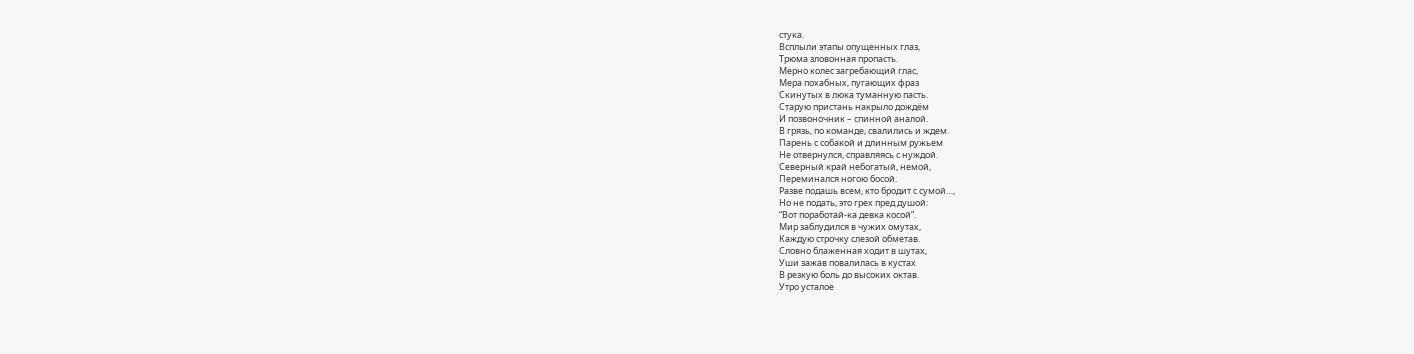стука.
Всплыли этапы опущенных глаз,
Трюма зловонная пропасть.
Мерно колес загребающий глас,
Мера похабных, пугающих фраз
Скинутых в люка туманную пасть.
Старую пристань накрыло дождём
И позвоночник – спинной аналой.
В грязь, по команде, свалились и ждем.
Парень с собакой и длинным ружьем
Не отвернулся, справляясь с нуждой.
Северный край небогатый, немой,
Переминался ногою босой.
Разве подашь всем, кто бродит с сумой…,
Но не подать, это грех пред душой:
“Вот поработай-ка девка косой”.
Мир заблудился в чужих омутах,
Каждую строчку слезой обметав.
Словно блаженная ходит в шутах,
Уши зажав повалилась в кустах
В резкую боль до высоких октав.
Утро усталое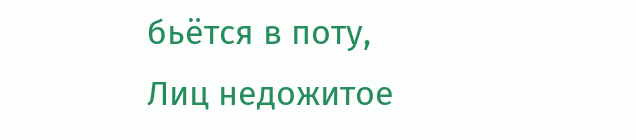бьётся в поту,
Лиц недожитое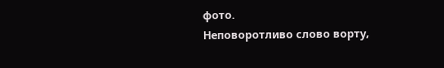фото.
Неповоротливо слово ворту,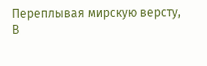Переплывая мирскую версту,
В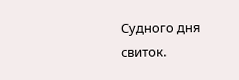Судного дня свиток.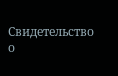Свидетельство о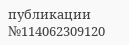публикации №114062309120